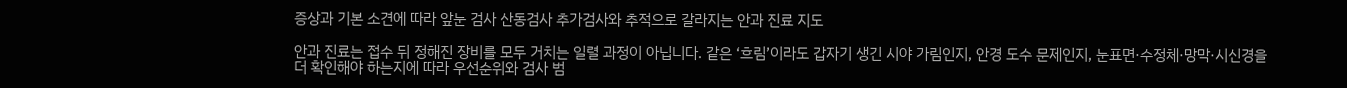증상과 기본 소견에 따라 앞눈 검사 산동검사 추가검사와 추적으로 갈라지는 안과 진료 지도

안과 진료는 접수 뒤 정해진 장비를 모두 거치는 일렬 과정이 아닙니다. 같은 ‘흐림’이라도 갑자기 생긴 시야 가림인지, 안경 도수 문제인지, 눈표면·수정체·망막·시신경을 더 확인해야 하는지에 따라 우선순위와 검사 범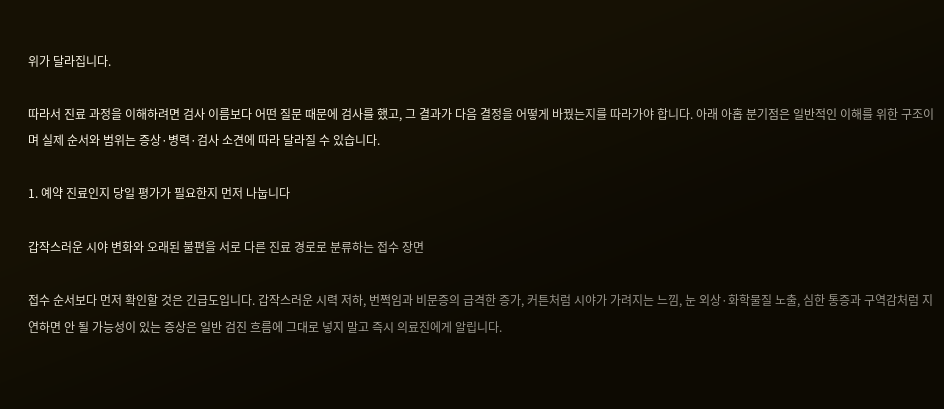위가 달라집니다.

따라서 진료 과정을 이해하려면 검사 이름보다 어떤 질문 때문에 검사를 했고, 그 결과가 다음 결정을 어떻게 바꿨는지를 따라가야 합니다. 아래 아홉 분기점은 일반적인 이해를 위한 구조이며 실제 순서와 범위는 증상·병력·검사 소견에 따라 달라질 수 있습니다.

1. 예약 진료인지 당일 평가가 필요한지 먼저 나눕니다

갑작스러운 시야 변화와 오래된 불편을 서로 다른 진료 경로로 분류하는 접수 장면

접수 순서보다 먼저 확인할 것은 긴급도입니다. 갑작스러운 시력 저하, 번쩍임과 비문증의 급격한 증가, 커튼처럼 시야가 가려지는 느낌, 눈 외상·화학물질 노출, 심한 통증과 구역감처럼 지연하면 안 될 가능성이 있는 증상은 일반 검진 흐름에 그대로 넣지 말고 즉시 의료진에게 알립니다.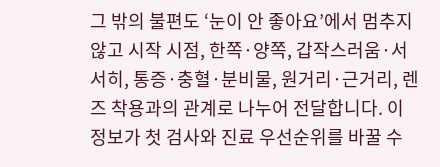그 밖의 불편도 ‘눈이 안 좋아요’에서 멈추지 않고 시작 시점, 한쪽·양쪽, 갑작스러움·서서히, 통증·충혈·분비물, 원거리·근거리, 렌즈 착용과의 관계로 나누어 전달합니다. 이 정보가 첫 검사와 진료 우선순위를 바꿀 수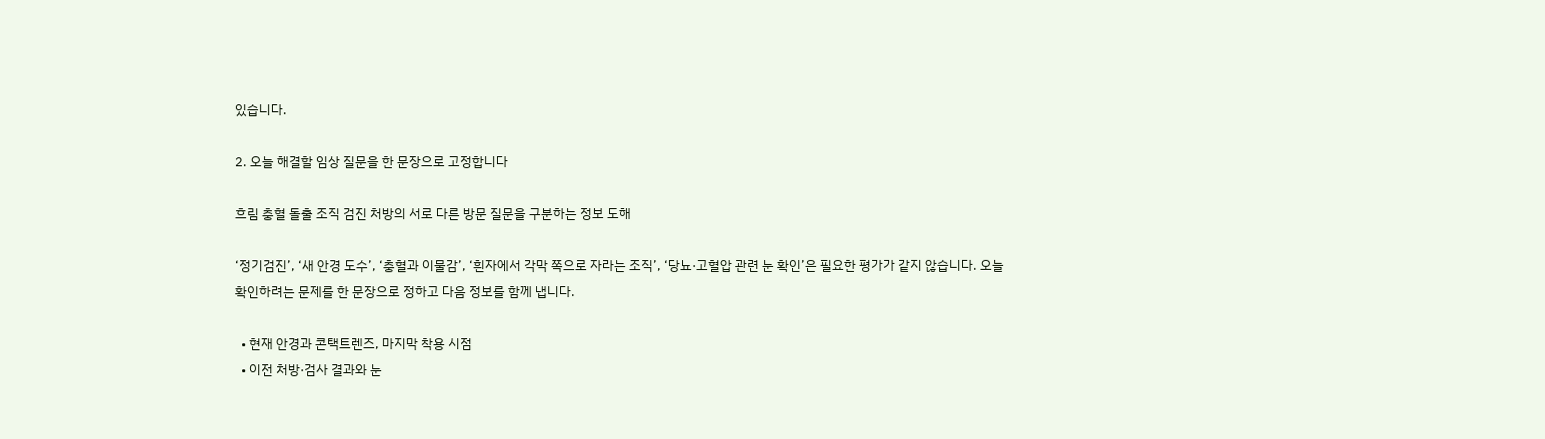있습니다.

2. 오늘 해결할 임상 질문을 한 문장으로 고정합니다

흐림 충혈 돌출 조직 검진 처방의 서로 다른 방문 질문을 구분하는 정보 도해

‘정기검진’, ‘새 안경 도수’, ‘충혈과 이물감’, ‘흰자에서 각막 쪽으로 자라는 조직’, ‘당뇨·고혈압 관련 눈 확인’은 필요한 평가가 같지 않습니다. 오늘 확인하려는 문제를 한 문장으로 정하고 다음 정보를 함께 냅니다.

  • 현재 안경과 콘택트렌즈, 마지막 착용 시점
  • 이전 처방·검사 결과와 눈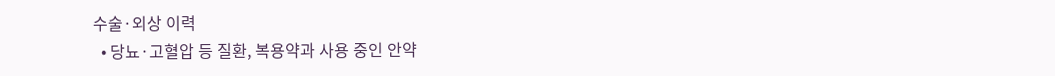수술·외상 이력
  • 당뇨·고혈압 등 질환, 복용약과 사용 중인 안약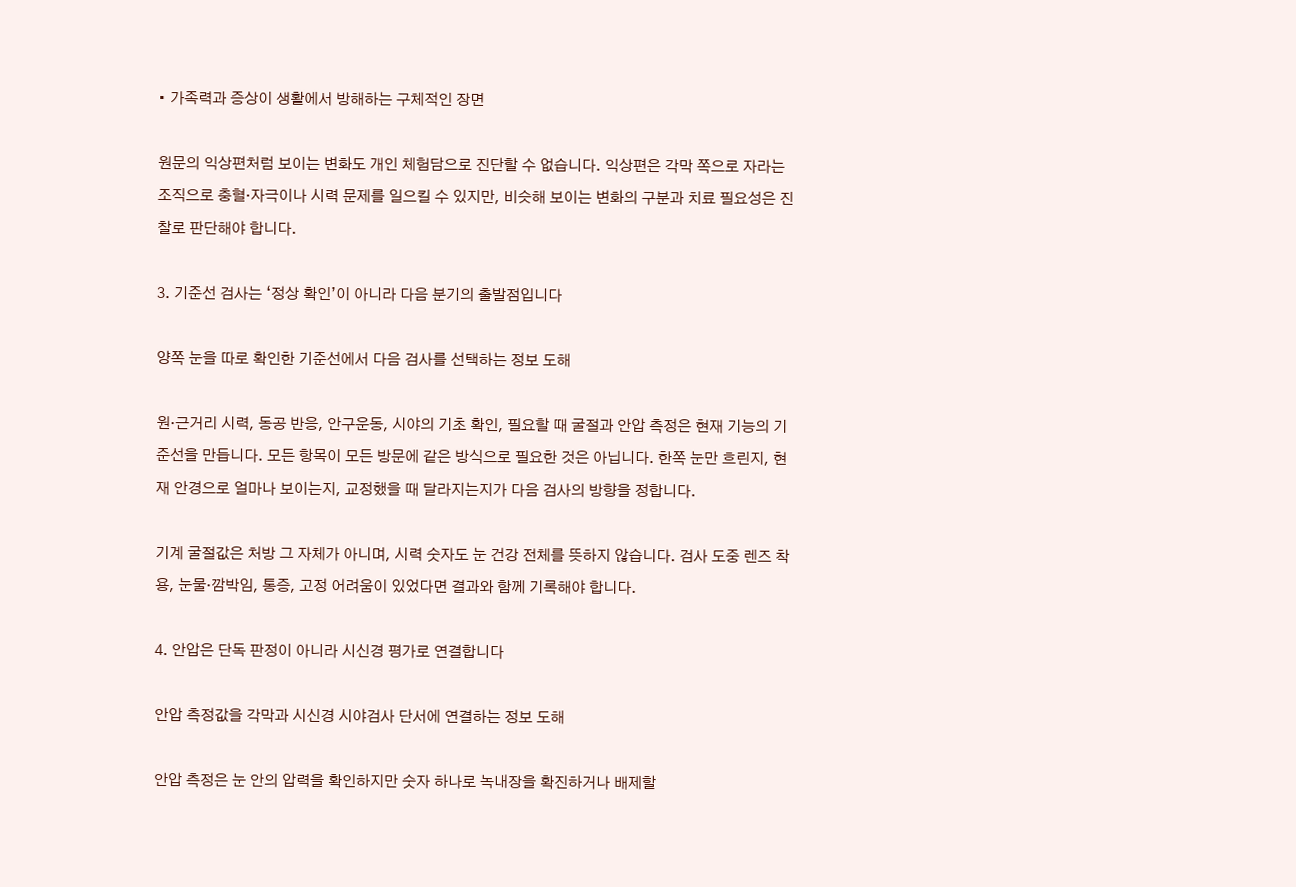• 가족력과 증상이 생활에서 방해하는 구체적인 장면

원문의 익상편처럼 보이는 변화도 개인 체험담으로 진단할 수 없습니다. 익상편은 각막 쪽으로 자라는 조직으로 충혈·자극이나 시력 문제를 일으킬 수 있지만, 비슷해 보이는 변화의 구분과 치료 필요성은 진찰로 판단해야 합니다.

3. 기준선 검사는 ‘정상 확인’이 아니라 다음 분기의 출발점입니다

양쪽 눈을 따로 확인한 기준선에서 다음 검사를 선택하는 정보 도해

원·근거리 시력, 동공 반응, 안구운동, 시야의 기초 확인, 필요할 때 굴절과 안압 측정은 현재 기능의 기준선을 만듭니다. 모든 항목이 모든 방문에 같은 방식으로 필요한 것은 아닙니다. 한쪽 눈만 흐린지, 현재 안경으로 얼마나 보이는지, 교정했을 때 달라지는지가 다음 검사의 방향을 정합니다.

기계 굴절값은 처방 그 자체가 아니며, 시력 숫자도 눈 건강 전체를 뜻하지 않습니다. 검사 도중 렌즈 착용, 눈물·깜박임, 통증, 고정 어려움이 있었다면 결과와 함께 기록해야 합니다.

4. 안압은 단독 판정이 아니라 시신경 평가로 연결합니다

안압 측정값을 각막과 시신경 시야검사 단서에 연결하는 정보 도해

안압 측정은 눈 안의 압력을 확인하지만 숫자 하나로 녹내장을 확진하거나 배제할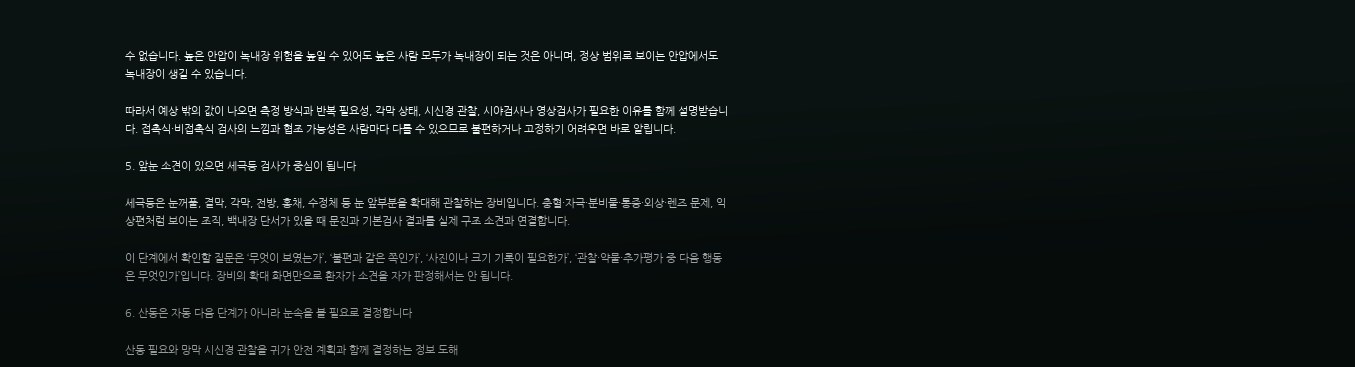수 없습니다. 높은 안압이 녹내장 위험을 높일 수 있어도 높은 사람 모두가 녹내장이 되는 것은 아니며, 정상 범위로 보이는 안압에서도 녹내장이 생길 수 있습니다.

따라서 예상 밖의 값이 나오면 측정 방식과 반복 필요성, 각막 상태, 시신경 관찰, 시야검사나 영상검사가 필요한 이유를 함께 설명받습니다. 접촉식·비접촉식 검사의 느낌과 협조 가능성은 사람마다 다를 수 있으므로 불편하거나 고정하기 어려우면 바로 알립니다.

5. 앞눈 소견이 있으면 세극등 검사가 중심이 됩니다

세극등은 눈꺼풀, 결막, 각막, 전방, 홍채, 수정체 등 눈 앞부분을 확대해 관찰하는 장비입니다. 충혈·자극·분비물·통증·외상·렌즈 문제, 익상편처럼 보이는 조직, 백내장 단서가 있을 때 문진과 기본검사 결과를 실제 구조 소견과 연결합니다.

이 단계에서 확인할 질문은 ‘무엇이 보였는가’, ‘불편과 같은 쪽인가’, ‘사진이나 크기 기록이 필요한가’, ‘관찰·약물·추가평가 중 다음 행동은 무엇인가’입니다. 장비의 확대 화면만으로 환자가 소견을 자가 판정해서는 안 됩니다.

6. 산동은 자동 다음 단계가 아니라 눈속을 볼 필요로 결정합니다

산동 필요와 망막 시신경 관찰을 귀가 안전 계획과 함께 결정하는 정보 도해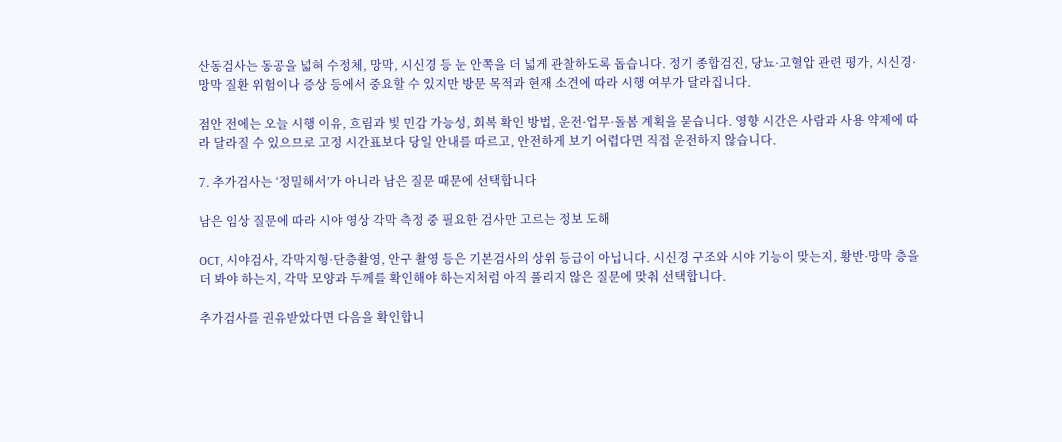산동검사는 동공을 넓혀 수정체, 망막, 시신경 등 눈 안쪽을 더 넓게 관찰하도록 돕습니다. 정기 종합검진, 당뇨·고혈압 관련 평가, 시신경·망막 질환 위험이나 증상 등에서 중요할 수 있지만 방문 목적과 현재 소견에 따라 시행 여부가 달라집니다.

점안 전에는 오늘 시행 이유, 흐림과 빛 민감 가능성, 회복 확인 방법, 운전·업무·돌봄 계획을 묻습니다. 영향 시간은 사람과 사용 약제에 따라 달라질 수 있으므로 고정 시간표보다 당일 안내를 따르고, 안전하게 보기 어렵다면 직접 운전하지 않습니다.

7. 추가검사는 ‘정밀해서’가 아니라 남은 질문 때문에 선택합니다

남은 임상 질문에 따라 시야 영상 각막 측정 중 필요한 검사만 고르는 정보 도해

OCT, 시야검사, 각막지형·단층촬영, 안구 촬영 등은 기본검사의 상위 등급이 아닙니다. 시신경 구조와 시야 기능이 맞는지, 황반·망막 층을 더 봐야 하는지, 각막 모양과 두께를 확인해야 하는지처럼 아직 풀리지 않은 질문에 맞춰 선택합니다.

추가검사를 권유받았다면 다음을 확인합니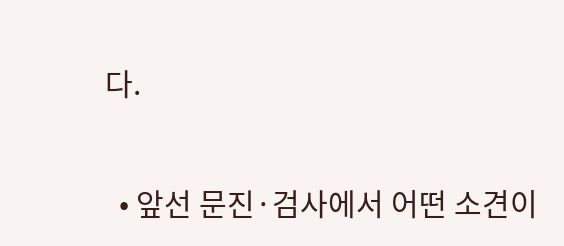다.

  • 앞선 문진·검사에서 어떤 소견이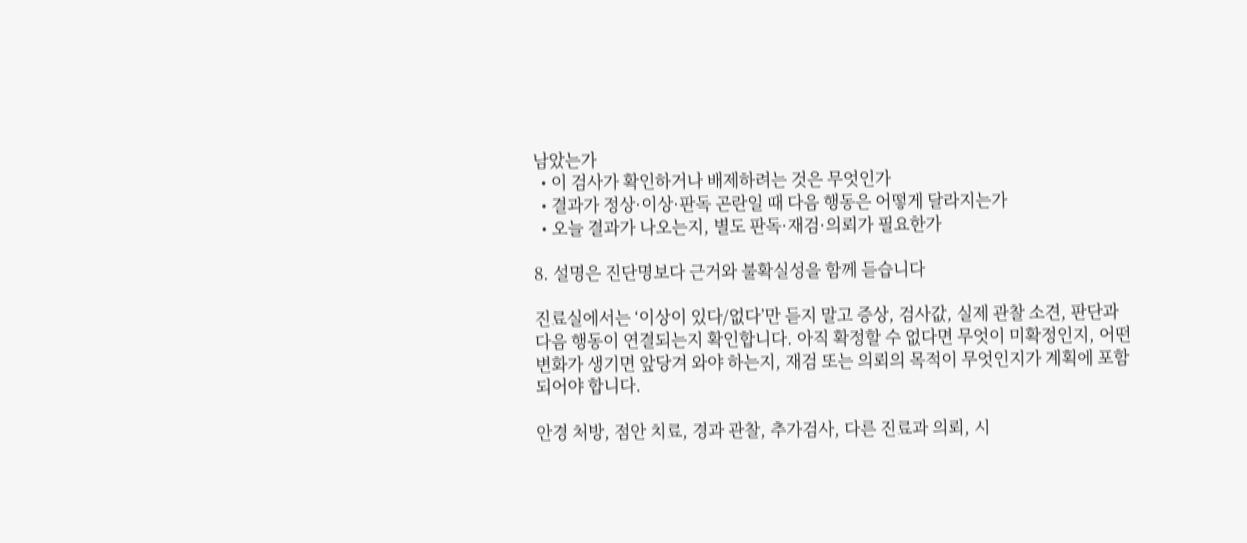남았는가
  • 이 검사가 확인하거나 배제하려는 것은 무엇인가
  • 결과가 정상·이상·판독 곤란일 때 다음 행동은 어떻게 달라지는가
  • 오늘 결과가 나오는지, 별도 판독·재검·의뢰가 필요한가

8. 설명은 진단명보다 근거와 불확실성을 함께 듣습니다

진료실에서는 ‘이상이 있다/없다’만 듣지 말고 증상, 검사값, 실제 관찰 소견, 판단과 다음 행동이 연결되는지 확인합니다. 아직 확정할 수 없다면 무엇이 미확정인지, 어떤 변화가 생기면 앞당겨 와야 하는지, 재검 또는 의뢰의 목적이 무엇인지가 계획에 포함되어야 합니다.

안경 처방, 점안 치료, 경과 관찰, 추가검사, 다른 진료과 의뢰, 시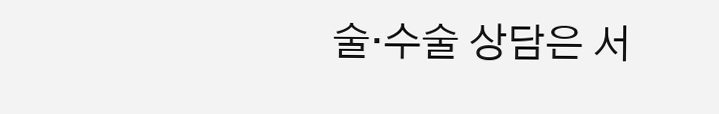술·수술 상담은 서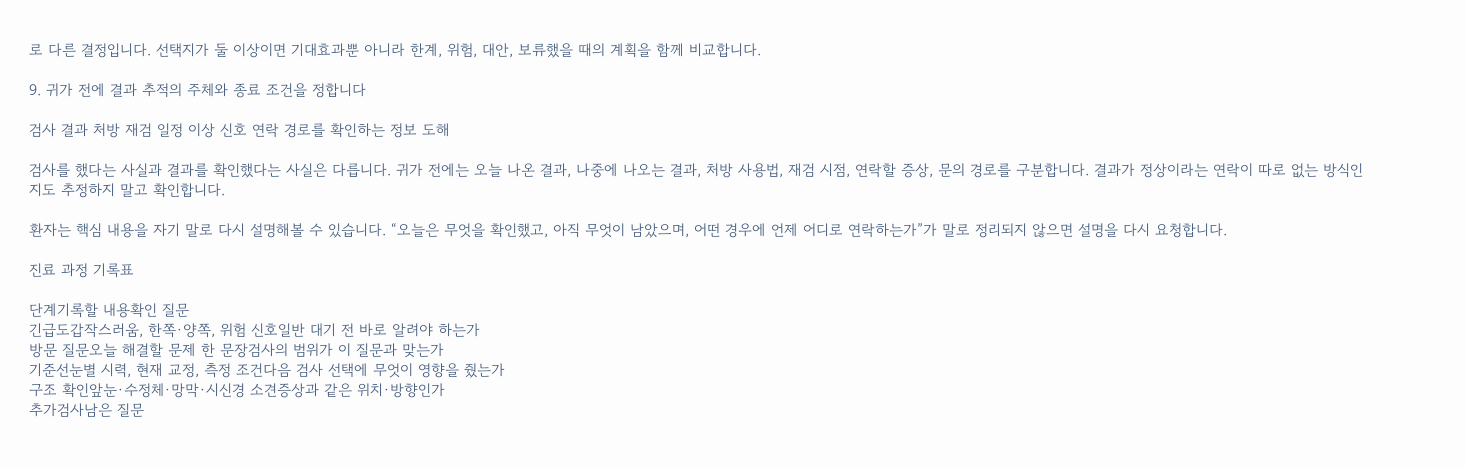로 다른 결정입니다. 선택지가 둘 이상이면 기대효과뿐 아니라 한계, 위험, 대안, 보류했을 때의 계획을 함께 비교합니다.

9. 귀가 전에 결과 추적의 주체와 종료 조건을 정합니다

검사 결과 처방 재검 일정 이상 신호 연락 경로를 확인하는 정보 도해

검사를 했다는 사실과 결과를 확인했다는 사실은 다릅니다. 귀가 전에는 오늘 나온 결과, 나중에 나오는 결과, 처방 사용법, 재검 시점, 연락할 증상, 문의 경로를 구분합니다. 결과가 정상이라는 연락이 따로 없는 방식인지도 추정하지 말고 확인합니다.

환자는 핵심 내용을 자기 말로 다시 설명해볼 수 있습니다. “오늘은 무엇을 확인했고, 아직 무엇이 남았으며, 어떤 경우에 언제 어디로 연락하는가”가 말로 정리되지 않으면 설명을 다시 요청합니다.

진료 과정 기록표

단계기록할 내용확인 질문
긴급도갑작스러움, 한쪽·양쪽, 위험 신호일반 대기 전 바로 알려야 하는가
방문 질문오늘 해결할 문제 한 문장검사의 범위가 이 질문과 맞는가
기준선눈별 시력, 현재 교정, 측정 조건다음 검사 선택에 무엇이 영향을 줬는가
구조 확인앞눈·수정체·망막·시신경 소견증상과 같은 위치·방향인가
추가검사남은 질문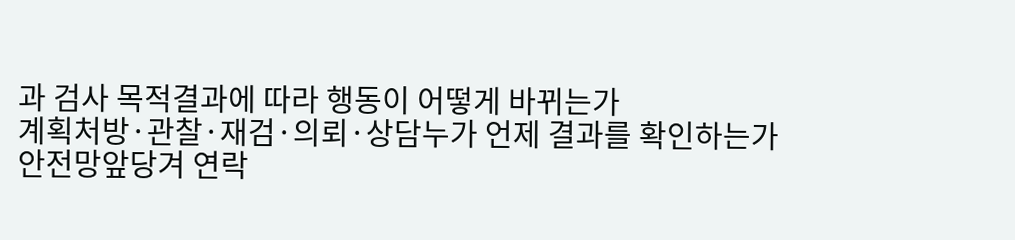과 검사 목적결과에 따라 행동이 어떻게 바뀌는가
계획처방·관찰·재검·의뢰·상담누가 언제 결과를 확인하는가
안전망앞당겨 연락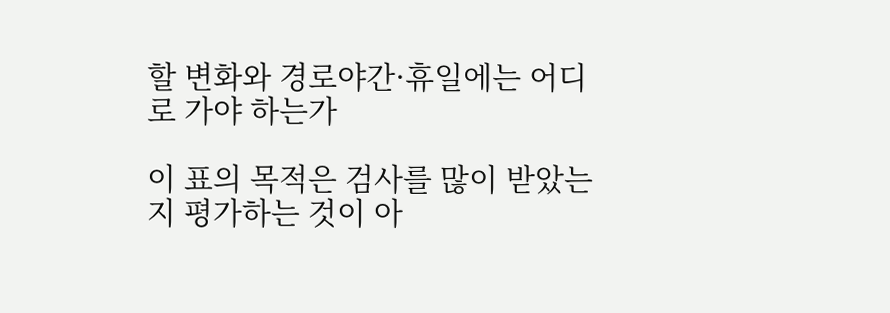할 변화와 경로야간·휴일에는 어디로 가야 하는가

이 표의 목적은 검사를 많이 받았는지 평가하는 것이 아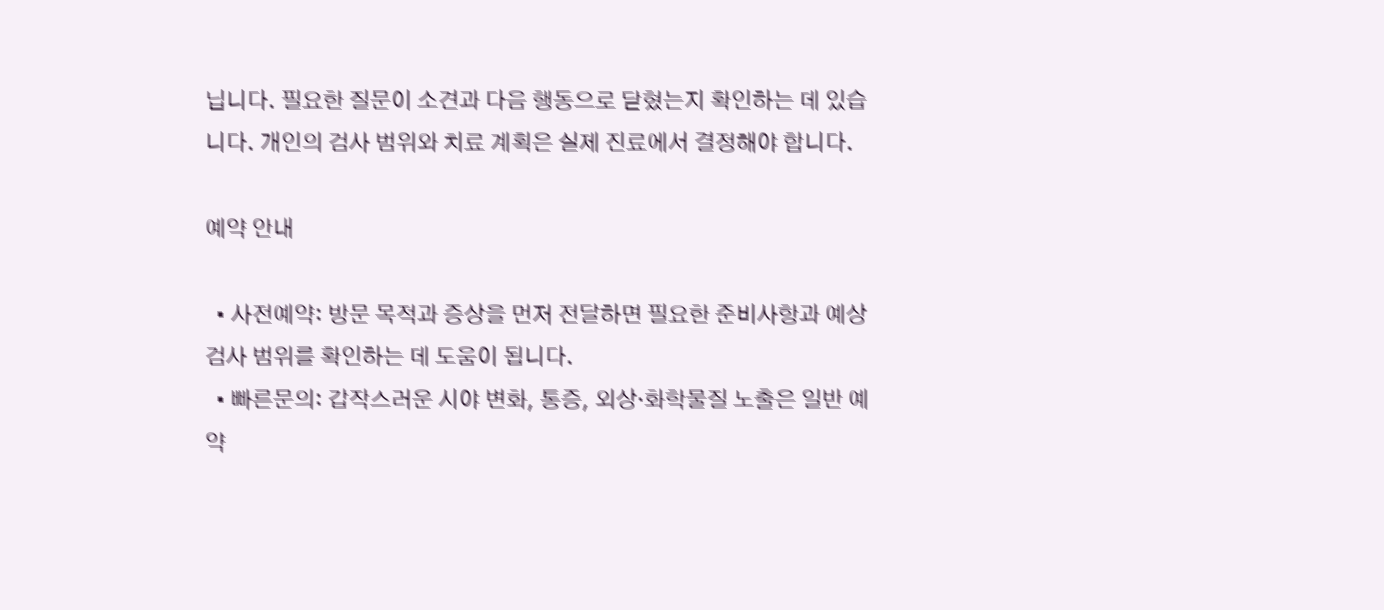닙니다. 필요한 질문이 소견과 다음 행동으로 닫혔는지 확인하는 데 있습니다. 개인의 검사 범위와 치료 계획은 실제 진료에서 결정해야 합니다.

예약 안내

  • 사전예약: 방문 목적과 증상을 먼저 전달하면 필요한 준비사항과 예상 검사 범위를 확인하는 데 도움이 됩니다.
  • 빠른문의: 갑작스러운 시야 변화, 통증, 외상·화학물질 노출은 일반 예약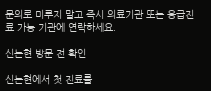문의로 미루지 말고 즉시 의료기관 또는 응급진료 가능 기관에 연락하세요.

신논현 방문 전 확인

신논현에서 첫 진료를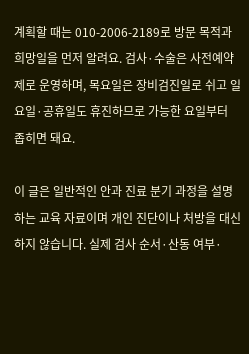계획할 때는 010-2006-2189로 방문 목적과 희망일을 먼저 알려요. 검사·수술은 사전예약제로 운영하며, 목요일은 장비검진일로 쉬고 일요일·공휴일도 휴진하므로 가능한 요일부터 좁히면 돼요.

이 글은 일반적인 안과 진료 분기 과정을 설명하는 교육 자료이며 개인 진단이나 처방을 대신하지 않습니다. 실제 검사 순서·산동 여부·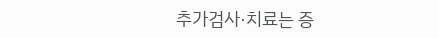추가검사·치료는 증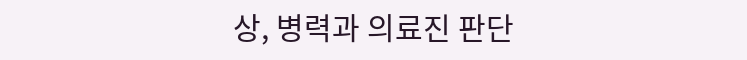상, 병력과 의료진 판단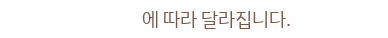에 따라 달라집니다.